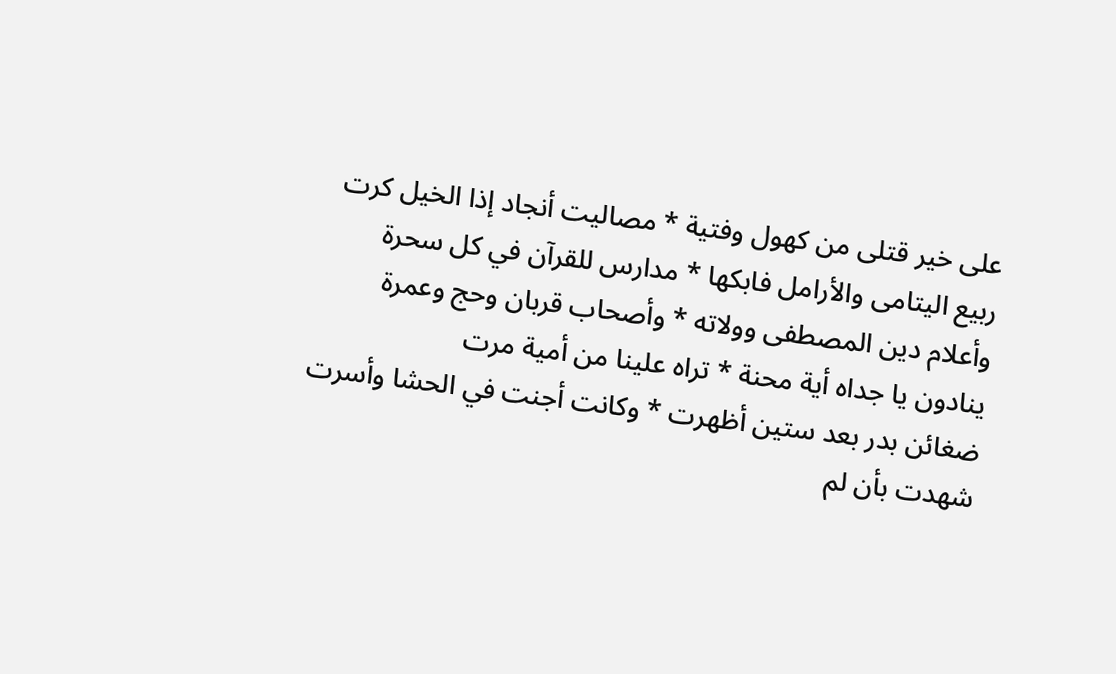على خير قتلى من كهول وفتية * مصاليت أنجاد إذا الخيل كرت
ربيع اليتامى والأرامل فابكها * مدارس للقرآن في كل سحرة
وأعلام دين المصطفى وولاته * وأصحاب قربان وحج وعمرة
ينادون يا جداه أية محنة * تراه علينا من أمية مرت
ضغائن بدر بعد ستين أظهرت * وكانت أجنت في الحشا وأسرت
شهدت بأن لم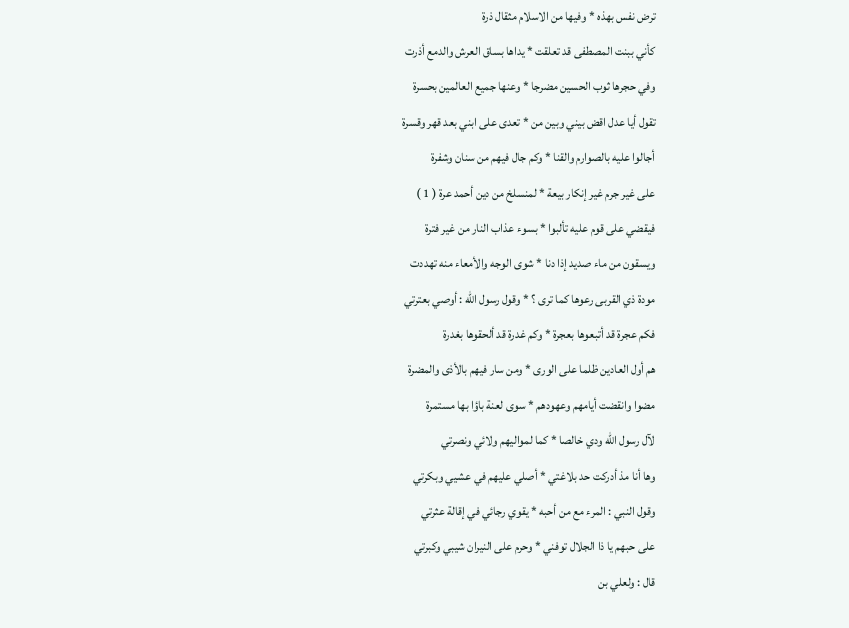ترض نفس بهذه * وفيها من الاسلام مثقال ذرة
كأني ببنت المصطفى قد تعلقت * يداها بساق العرش والدمع أذرت
وفي حجرها ثوب الحسين مضرجا * وعنها جميع العالمين بحسرة
تقول أيا عدل اقض بيني وبين من * تعدى على ابني بعد قهر وقسرة
أجالوا عليه بالصوارم والقنا * وكم جال فيهم من سنان وشفرة
على غير جرم غير إنكار بيعة * لمنسلخ من دين أحمد عرة ( 1 )
فيقضي على قوم عليه تألبوا * بسوء عذاب النار من غير فترة
ويسقون من ماء صديد إذا دنا * شوى الوجه والأمعاء منه تهددت
مودة ذي القربى رعوها كما ترى ؟ * وقول رسول الله : أوصي بعترتي
فكم عجرة قد أتبعوها بعجرة * وكم غدرة قد ألحقوها بغدرة
هم أول العادين ظلما على الورى * ومن سار فيهم بالأذى والمضرة
مضوا وانقضت أيامهم وعهودهم * سوى لعنة باؤا بها مستمرة
لآل رسول الله ودي خالصا * كما لمواليهم ولائي ونصرتي
وها أنا مذ أدركت حد بلاغتي * أصلي عليهم في عشيي وبكرتي
وقول النبي : المرء مع من أحبه * يقوي رجائي في إقالة عثرتي
على حبهم يا ذا الجلال توفني * وحرم على النيران شيبي وكبرتي
قال : ولعلي بن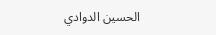الحسين الدوادي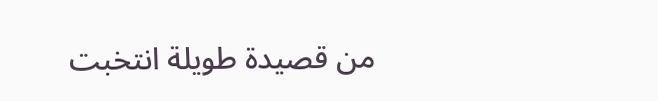من قصيدة طويلة انتخبت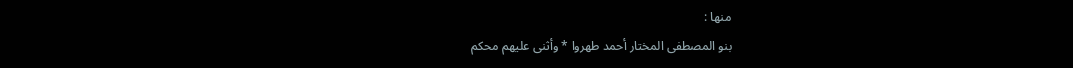منها :
بنو المصطفى المختار أحمد طهروا * وأثنى عليهم محكم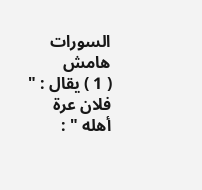السورات
هامش
( 1 ) يقال : " فلان عرة أهله " :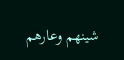شينهم وعارهم